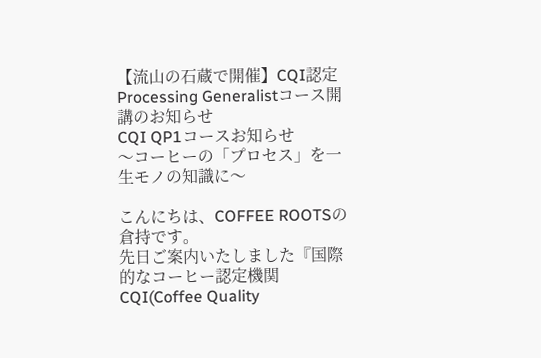【流山の石蔵で開催】CQI認定 Processing Generalistコース開講のお知らせ
CQI QP1コースお知らせ
〜コーヒーの「プロセス」を一生モノの知識に〜

こんにちは、COFFEE ROOTSの倉持です。
先日ご案内いたしました『国際的なコーヒー認定機関CQI(Coffee Quality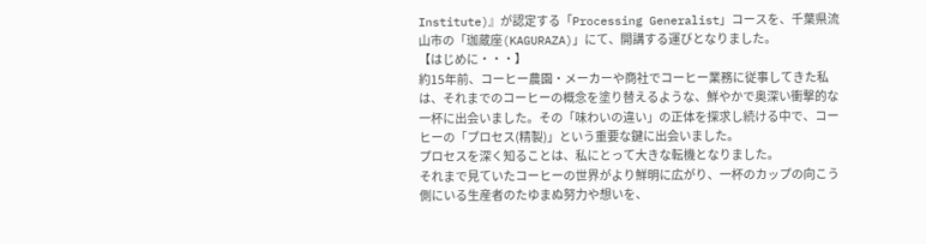Institute)』が認定する「Processing Generalist」コースを、千葉県流山市の「珈蔵座(KAGURAZA)」にて、開講する運びとなりました。
【はじめに・・・】
約15年前、コーヒー農園・メーカーや商社でコーヒー業務に従事してきた私は、それまでのコーヒーの概念を塗り替えるような、鮮やかで奥深い衝撃的な一杯に出会いました。その「味わいの違い」の正体を探求し続ける中で、コーヒーの「プロセス(精製)」という重要な鍵に出会いました。
プロセスを深く知ることは、私にとって大きな転機となりました。
それまで見ていたコーヒーの世界がより鮮明に広がり、一杯のカップの向こう側にいる生産者のたゆまぬ努力や想いを、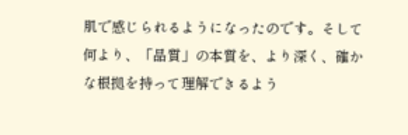肌で感じられるようになったのです。そして何より、「品質」の本質を、より深く、確かな根拠を持って理解できるよう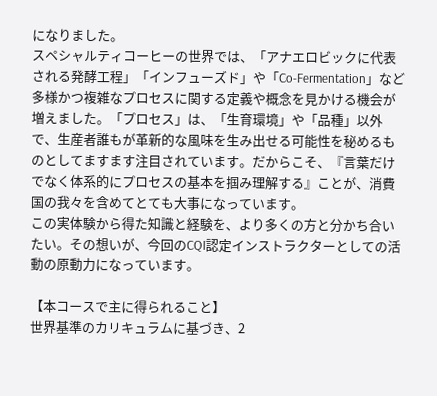になりました。
スペシャルティコーヒーの世界では、「アナエロビックに代表される発酵工程」「インフューズド」や「Co-Fermentation」など多様かつ複雑なプロセスに関する定義や概念を見かける機会が増えました。「プロセス」は、「生育環境」や「品種」以外で、生産者誰もが革新的な風味を生み出せる可能性を秘めるものとしてますます注目されています。だからこそ、『言葉だけでなく体系的にプロセスの基本を掴み理解する』ことが、消費国の我々を含めてとても大事になっています。
この実体験から得た知識と経験を、より多くの方と分かち合いたい。その想いが、今回のCQI認定インストラクターとしての活動の原動力になっています。

【本コースで主に得られること】
世界基準のカリキュラムに基づき、2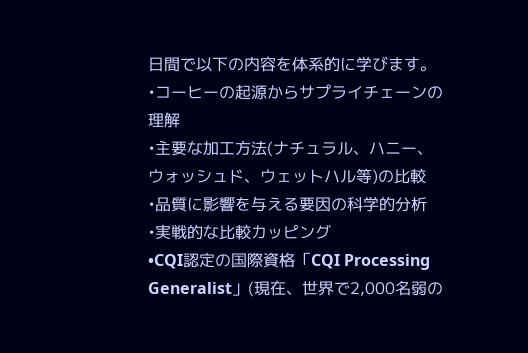日間で以下の内容を体系的に学びます。
•コーヒーの起源からサプライチェーンの理解
•主要な加工方法(ナチュラル、ハニー、ウォッシュド、ウェットハル等)の比較
•品質に影響を与える要因の科学的分析
•実戦的な比較カッピング
•CQI認定の国際資格「CQI Processing Generalist」(現在、世界で2,000名弱の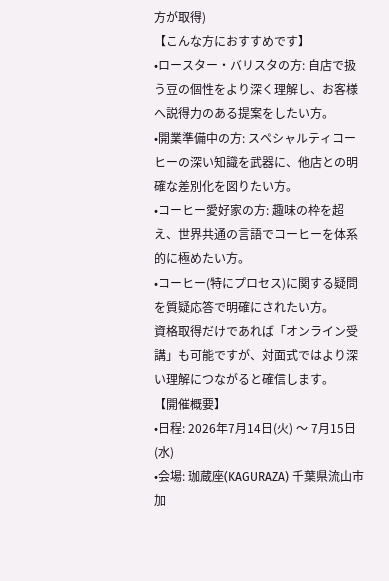方が取得)
【こんな方におすすめです】
•ロースター・バリスタの方: 自店で扱う豆の個性をより深く理解し、お客様へ説得力のある提案をしたい方。
•開業準備中の方: スペシャルティコーヒーの深い知識を武器に、他店との明確な差別化を図りたい方。
•コーヒー愛好家の方: 趣味の枠を超え、世界共通の言語でコーヒーを体系的に極めたい方。
•コーヒー(特にプロセス)に関する疑問を質疑応答で明確にされたい方。
資格取得だけであれば「オンライン受講」も可能ですが、対面式ではより深い理解につながると確信します。
【開催概要】
•日程: 2026年7月14日(火) 〜 7月15日(水)
•会場: 珈蔵座(KAGURAZA) 千葉県流山市加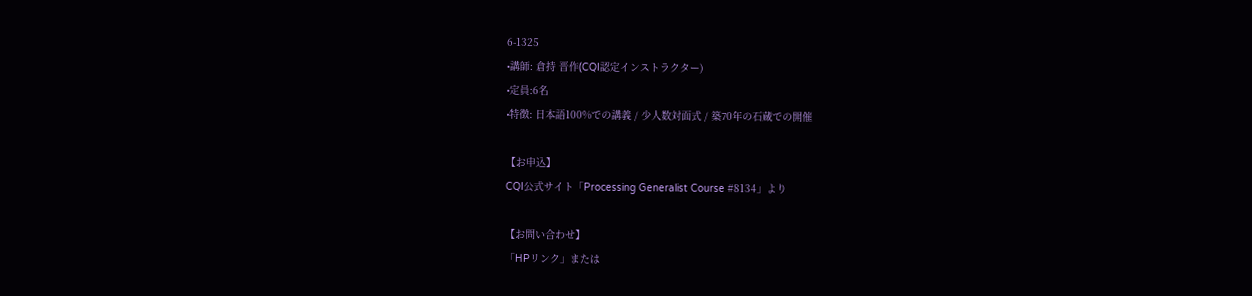6-1325
•講師: 倉持 晋作(CQI認定インストラクター)
•定員:6名
•特徴: 日本語100%での講義 / 少人数対面式 / 築70年の石蔵での開催

【お申込】
CQI公式サイト「Processing Generalist Course #8134」より

【お問い合わせ】
「HPリンク」または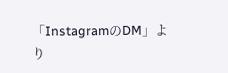「InstagramのDM」より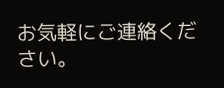お気軽にご連絡ください。